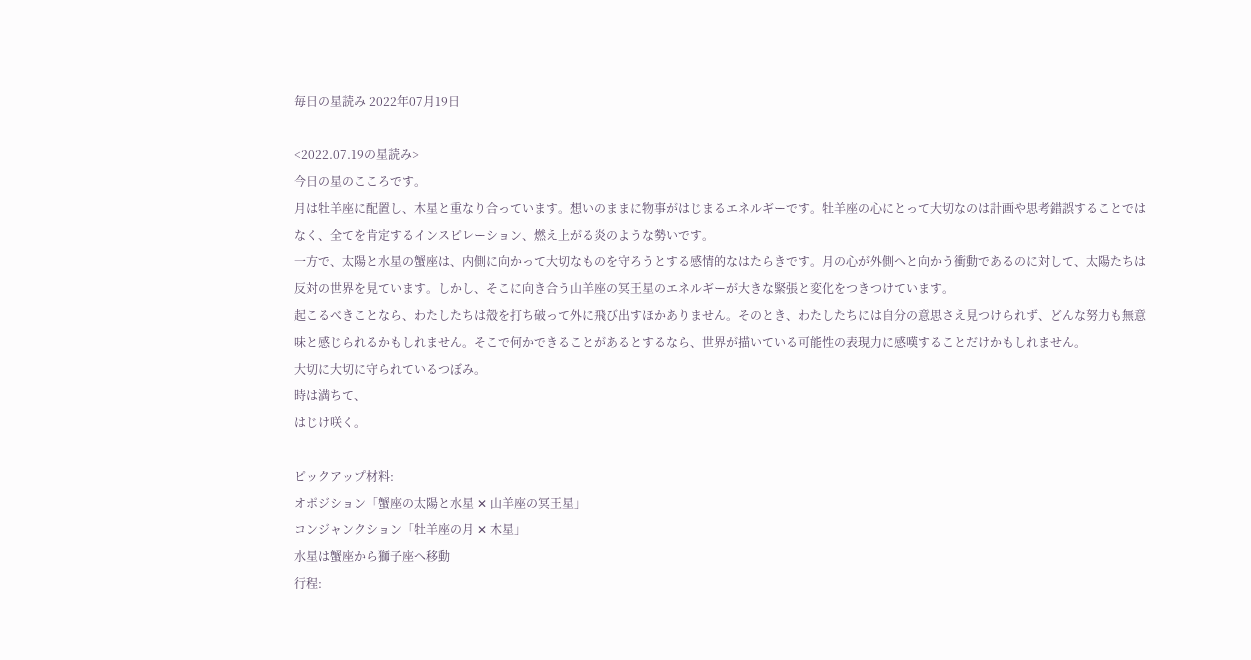毎日の星読み 2022年07月19日

<2022.07.19の星読み>
今日の星のこころです。
月は牡羊座に配置し、木星と重なり合っています。想いのままに物事がはじまるエネルギーです。牡羊座の心にとって大切なのは計画や思考錯誤することではなく、全てを肯定するインスピレーション、燃え上がる炎のような勢いです。
一方で、太陽と水星の蟹座は、内側に向かって大切なものを守ろうとする感情的なはたらきです。月の心が外側へと向かう衝動であるのに対して、太陽たちは反対の世界を見ています。しかし、そこに向き合う山羊座の冥王星のエネルギーが大きな緊張と変化をつきつけています。
起こるべきことなら、わたしたちは殻を打ち破って外に飛び出すほかありません。そのとき、わたしたちには自分の意思さえ見つけられず、どんな努力も無意味と感じられるかもしれません。そこで何かできることがあるとするなら、世界が描いている可能性の表現力に感嘆することだけかもしれません。
大切に大切に守られているつぼみ。
時は満ちて、
はじけ咲く。

ピックアップ材料:
オポジション「蟹座の太陽と水星 ✕ 山羊座の冥王星」
コンジャンクション「牡羊座の月 ✕ 木星」
水星は蟹座から獅子座へ移動
行程: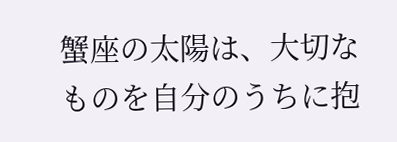蟹座の太陽は、大切なものを自分のうちに抱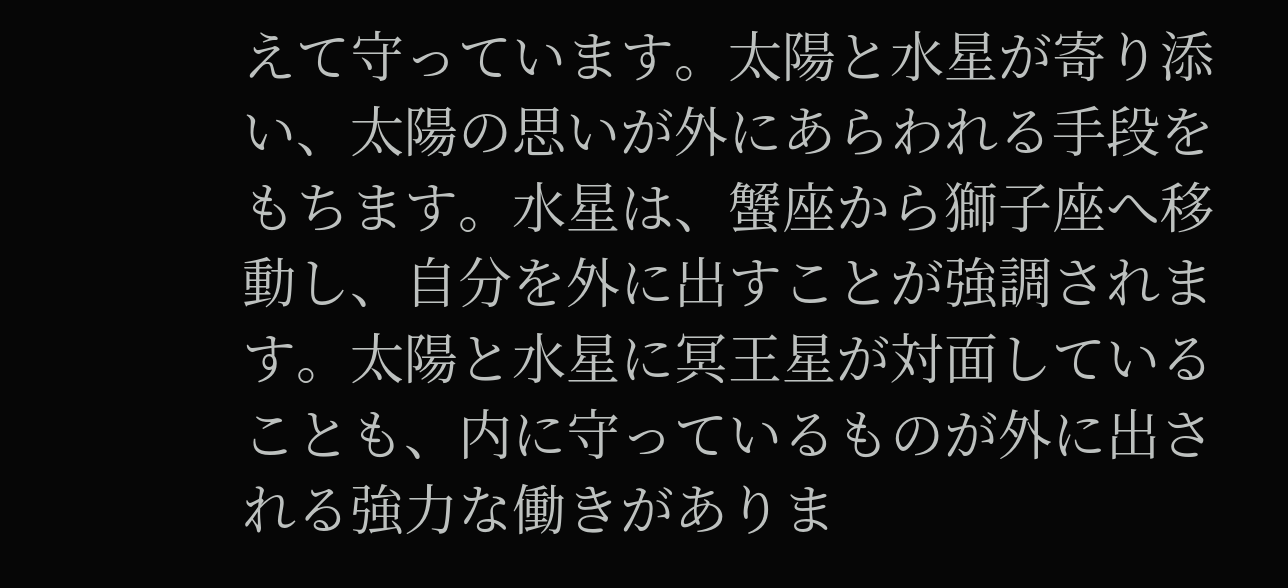えて守っています。太陽と水星が寄り添い、太陽の思いが外にあらわれる手段をもちます。水星は、蟹座から獅子座へ移動し、自分を外に出すことが強調されます。太陽と水星に冥王星が対面していることも、内に守っているものが外に出される強力な働きがありま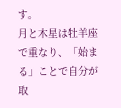す。
月と木星は牡羊座で重なり、「始まる」ことで自分が取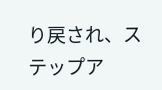り戻され、ステップア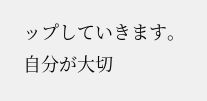ップしていきます。
自分が大切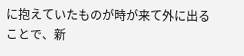に抱えていたものが時が来て外に出ることで、新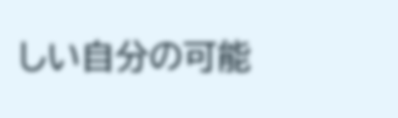しい自分の可能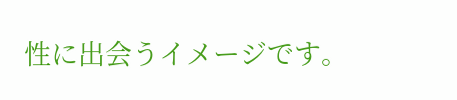性に出会うイメージです。